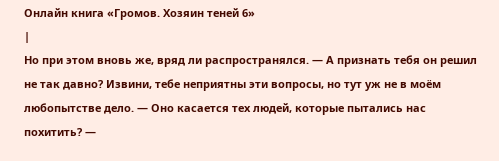Онлайн книга «Громов. Хозяин теней 6»
|
Но при этом вновь же, вряд ли распространялся. — А признать тебя он решил не так давно? Извини, тебе неприятны эти вопросы, но тут уж не в моём любопытстве дело. — Оно касается тех людей, которые пытались нас похитить? —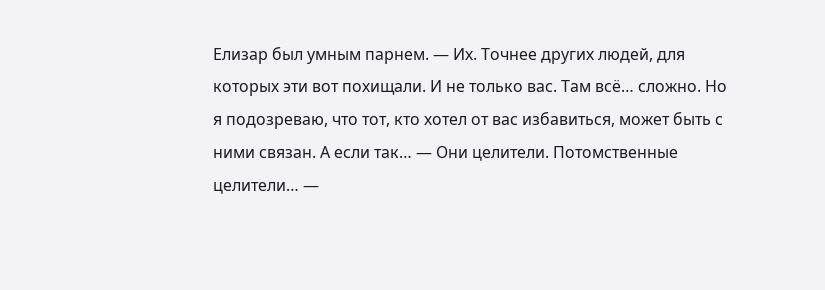Елизар был умным парнем. — Их. Точнее других людей, для которых эти вот похищали. И не только вас. Там всё… сложно. Но я подозреваю, что тот, кто хотел от вас избавиться, может быть с ними связан. А если так… — Они целители. Потомственные целители… —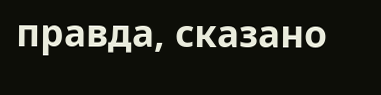правда, сказано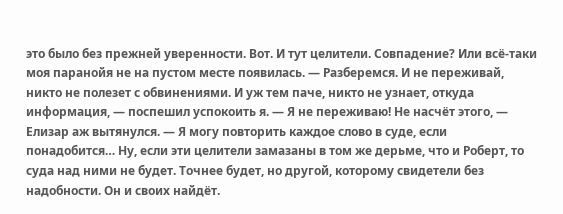это было без прежней уверенности. Вот. И тут целители. Совпадение? Или всё-таки моя паранойя не на пустом месте появилась. — Разберемся. И не переживай, никто не полезет с обвинениями. И уж тем паче, никто не узнает, откуда информация, — поспешил успокоить я. — Я не переживаю! Не насчёт этого, — Елизар аж вытянулся. — Я могу повторить каждое слово в суде, если понадобится… Ну, если эти целители замазаны в том же дерьме, что и Роберт, то суда над ними не будет. Точнее будет, но другой, которому свидетели без надобности. Он и своих найдёт.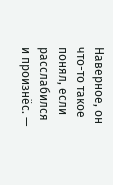Наверное, он что-то такое понял, если расслабился и произнёс. —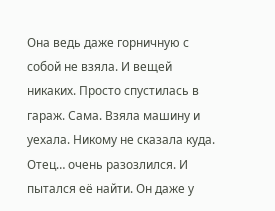Она ведь даже горничную с собой не взяла. И вещей никаких. Просто спустилась в гараж. Сама. Взяла машину и уехала. Никому не сказала куда. Отец… очень разозлился. И пытался её найти. Он даже у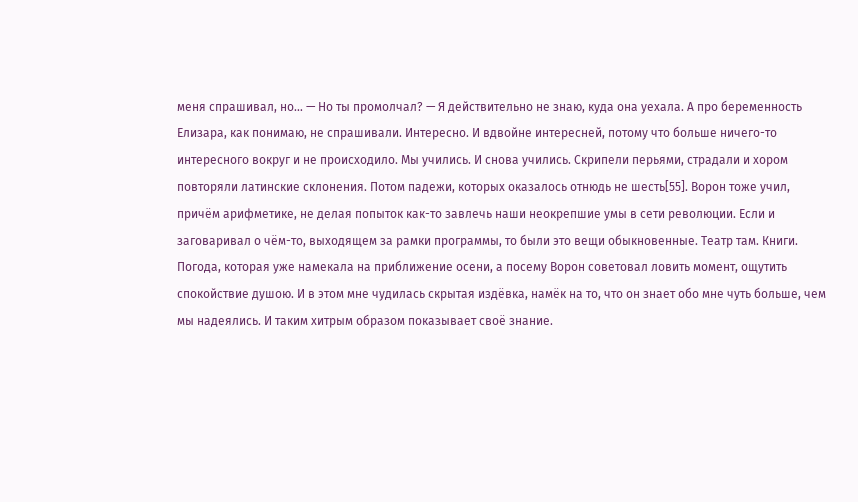меня спрашивал, но… — Но ты промолчал? — Я действительно не знаю, куда она уехала. А про беременность Елизара, как понимаю, не спрашивали. Интересно. И вдвойне интересней, потому что больше ничего-то интересного вокруг и не происходило. Мы учились. И снова учились. Скрипели перьями, страдали и хором повторяли латинские склонения. Потом падежи, которых оказалось отнюдь не шесть[55]. Ворон тоже учил, причём арифметике, не делая попыток как-то завлечь наши неокрепшие умы в сети революции. Если и заговаривал о чём-то, выходящем за рамки программы, то были это вещи обыкновенные. Театр там. Книги. Погода, которая уже намекала на приближение осени, а посему Ворон советовал ловить момент, ощутить спокойствие душою. И в этом мне чудилась скрытая издёвка, намёк на то, что он знает обо мне чуть больше, чем мы надеялись. И таким хитрым образом показывает своё знание.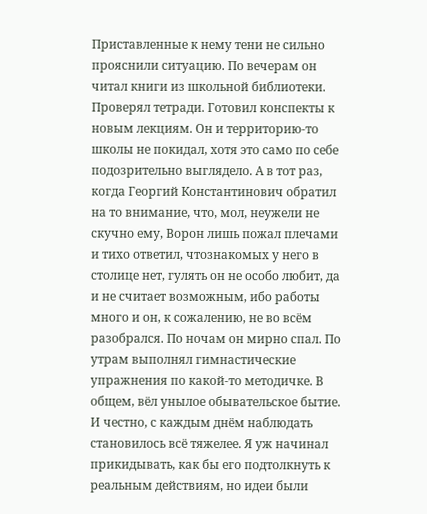Приставленные к нему тени не сильно прояснили ситуацию. По вечерам он читал книги из школьной библиотеки. Проверял тетради. Готовил конспекты к новым лекциям. Он и территорию-то школы не покидал, хотя это само по себе подозрительно выглядело. А в тот раз, когда Георгий Константинович обратил на то внимание, что, мол, неужели не скучно ему, Ворон лишь пожал плечами и тихо ответил, чтознакомых у него в столице нет, гулять он не особо любит, да и не считает возможным, ибо работы много и он, к сожалению, не во всём разобрался. По ночам он мирно спал. По утрам выполнял гимнастические упражнения по какой-то методичке. В общем, вёл унылое обывательское бытие. И честно, с каждым днём наблюдать становилось всё тяжелее. Я уж начинал прикидывать, как бы его подтолкнуть к реальным действиям, но идеи были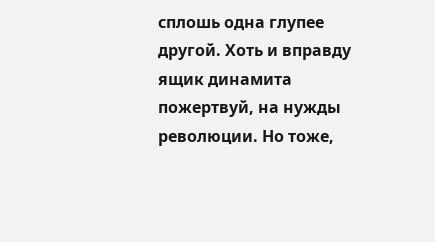сплошь одна глупее другой. Хоть и вправду ящик динамита пожертвуй, на нужды революции. Но тоже,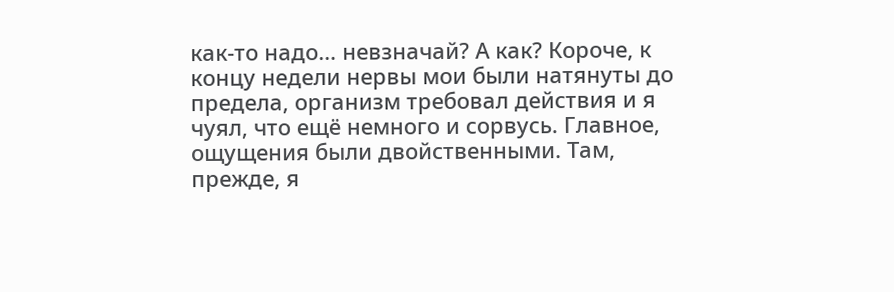как-то надо… невзначай? А как? Короче, к концу недели нервы мои были натянуты до предела, организм требовал действия и я чуял, что ещё немного и сорвусь. Главное, ощущения были двойственными. Там, прежде, я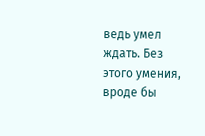ведь умел ждать. Без этого умения, вроде бы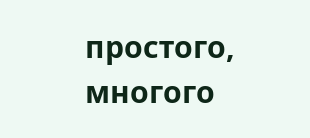простого, многого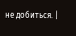не добиться. |